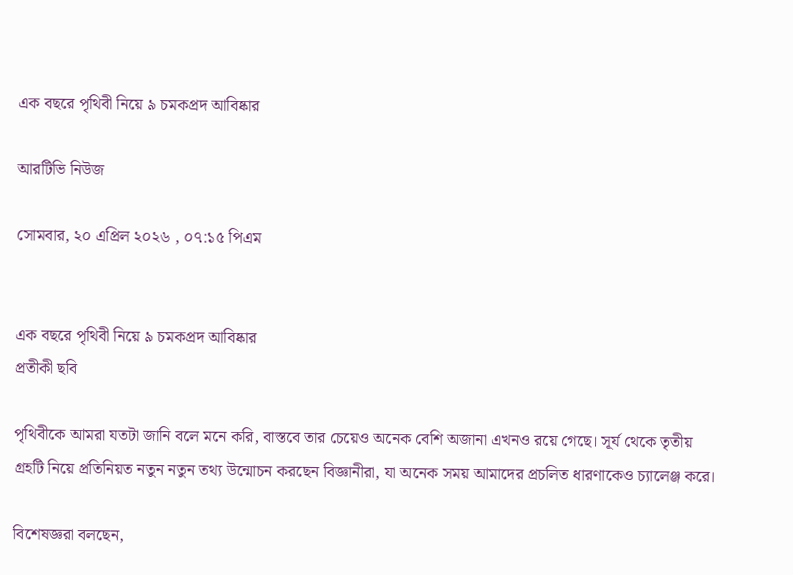এক বছরে পৃথিবী নিয়ে ৯ চমকপ্রদ আবিষ্কার

আরটিভি নিউজ

সোমবার, ২০ এপ্রিল ২০২৬ , ০৭:১৫ পিএম


এক বছরে পৃথিবী নিয়ে ৯ চমকপ্রদ আবিষ্কার
প্রতীকী ছবি

পৃথিবীকে আমরা যতটা জানি বলে মনে করি, বাস্তবে তার চেয়েও অনেক বেশি অজানা এখনও রয়ে গেছে। সূর্য থেকে তৃতীয় গ্রহটি নিয়ে প্রতিনিয়ত নতুন নতুন তথ্য উন্মোচন করছেন বিজ্ঞানীরা, যা অনেক সময় আমাদের প্রচলিত ধারণাকেও চ্যালেঞ্জ করে।

বিশেষজ্ঞরা বলছেন,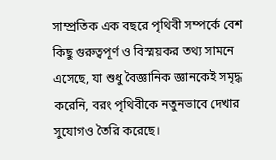সাম্প্রতিক এক বছরে পৃথিবী সম্পর্কে বেশ কিছু গুরুত্বপূর্ণ ও বিস্ময়কর তথ্য সামনে এসেছে, যা শুধু বৈজ্ঞানিক জ্ঞানকেই সমৃদ্ধ করেনি, বরং পৃথিবীকে নতুনভাবে দেখার সুযোগও তৈরি করেছে।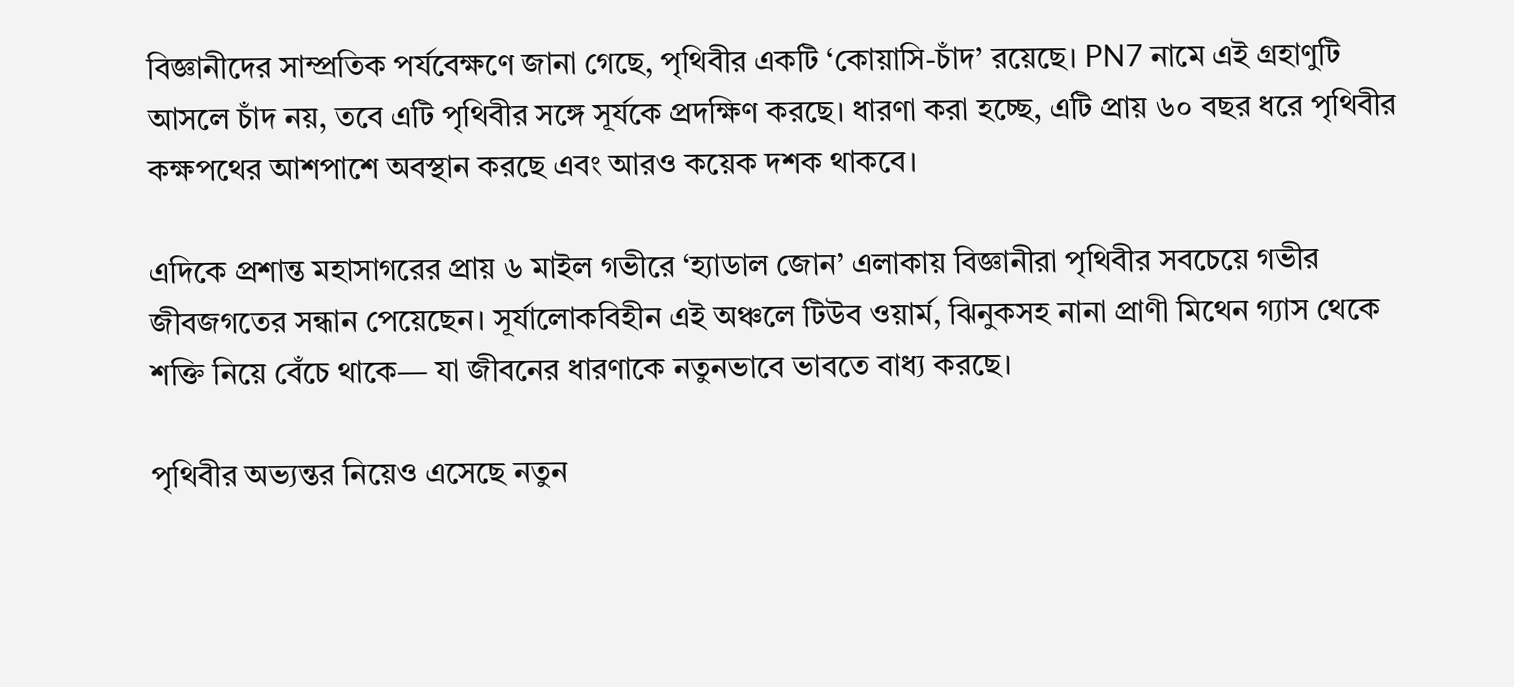বিজ্ঞানীদের সাম্প্রতিক পর্যবেক্ষণে জানা গেছে, পৃথিবীর একটি ‘কোয়াসি-চাঁদ’ রয়েছে। PN7 নামে এই গ্রহাণুটি আসলে চাঁদ নয়, তবে এটি পৃথিবীর সঙ্গে সূর্যকে প্রদক্ষিণ করছে। ধারণা করা হচ্ছে, এটি প্রায় ৬০ বছর ধরে পৃথিবীর কক্ষপথের আশপাশে অবস্থান করছে এবং আরও কয়েক দশক থাকবে।

এদিকে প্রশান্ত মহাসাগরের প্রায় ৬ মাইল গভীরে ‘হ্যাডাল জোন’ এলাকায় বিজ্ঞানীরা পৃথিবীর সবচেয়ে গভীর জীবজগতের সন্ধান পেয়েছেন। সূর্যালোকবিহীন এই অঞ্চলে টিউব ওয়ার্ম, ঝিনুকসহ নানা প্রাণী মিথেন গ্যাস থেকে শক্তি নিয়ে বেঁচে থাকে— যা জীবনের ধারণাকে নতুনভাবে ভাবতে বাধ্য করছে।

পৃথিবীর অভ্যন্তর নিয়েও এসেছে নতুন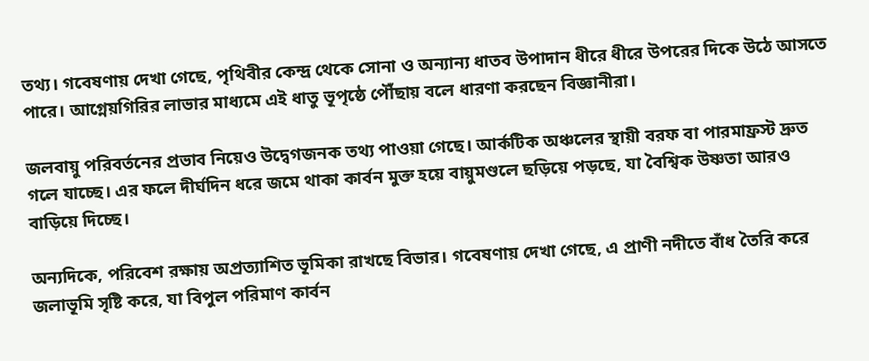তথ্য। গবেষণায় দেখা গেছে, পৃথিবীর কেন্দ্র থেকে সোনা ও অন্যান্য ধাতব উপাদান ধীরে ধীরে উপরের দিকে উঠে আসতে পারে। আগ্নেয়গিরির লাভার মাধ্যমে এই ধাতু ভূপৃষ্ঠে পৌঁছায় বলে ধারণা করছেন বিজ্ঞানীরা।

জলবায়ু পরিবর্তনের প্রভাব নিয়েও উদ্বেগজনক তথ্য পাওয়া গেছে। আর্কটিক অঞ্চলের স্থায়ী বরফ বা পারমাফ্রস্ট দ্রুত গলে যাচ্ছে। এর ফলে দীর্ঘদিন ধরে জমে থাকা কার্বন মুক্ত হয়ে বায়ুমণ্ডলে ছড়িয়ে পড়ছে, যা বৈশ্বিক উষ্ণতা আরও বাড়িয়ে দিচ্ছে।

অন্যদিকে, পরিবেশ রক্ষায় অপ্রত্যাশিত ভূমিকা রাখছে বিভার। গবেষণায় দেখা গেছে, এ প্রাণী নদীতে বাঁধ তৈরি করে জলাভূমি সৃষ্টি করে, যা বিপুল পরিমাণ কার্বন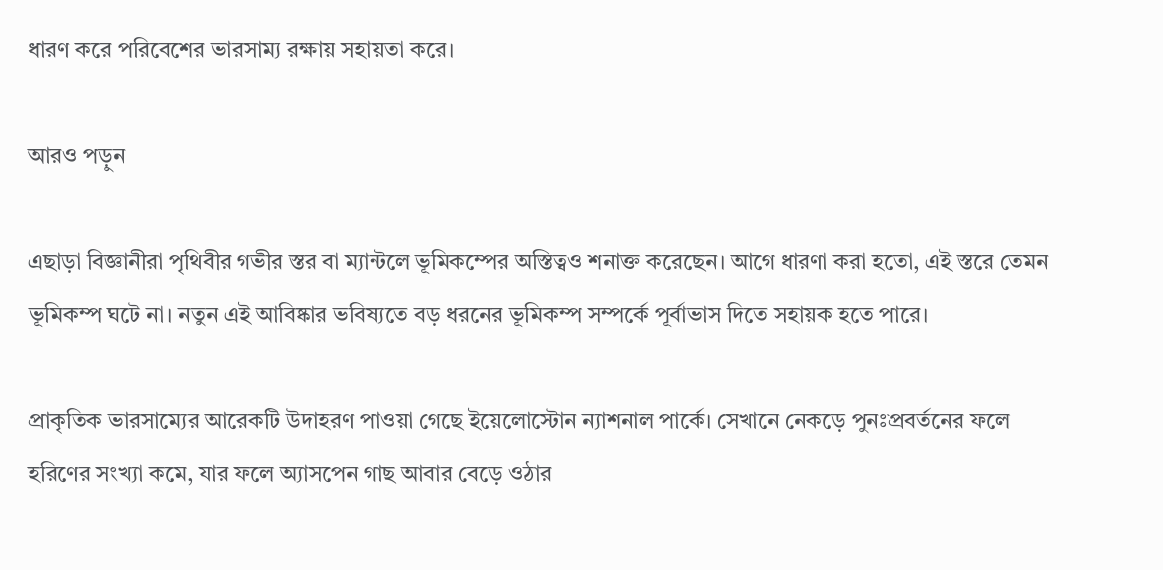ধারণ করে পরিবেশের ভারসাম্য রক্ষায় সহায়তা করে।

আরও পড়ুন

এছাড়া বিজ্ঞানীরা পৃথিবীর গভীর স্তর বা ম্যান্টলে ভূমিকম্পের অস্তিত্বও শনাক্ত করেছেন। আগে ধারণা করা হতো, এই স্তরে তেমন ভূমিকম্প ঘটে না। নতুন এই আবিষ্কার ভবিষ্যতে বড় ধরনের ভূমিকম্প সম্পর্কে পূর্বাভাস দিতে সহায়ক হতে পারে।

প্রাকৃতিক ভারসাম্যের আরেকটি উদাহরণ পাওয়া গেছে ইয়েলোস্টোন ন্যাশনাল পার্কে। সেখানে নেকড়ে পুনঃপ্রবর্তনের ফলে হরিণের সংখ্যা কমে, যার ফলে অ্যাসপেন গাছ আবার বেড়ে ওঠার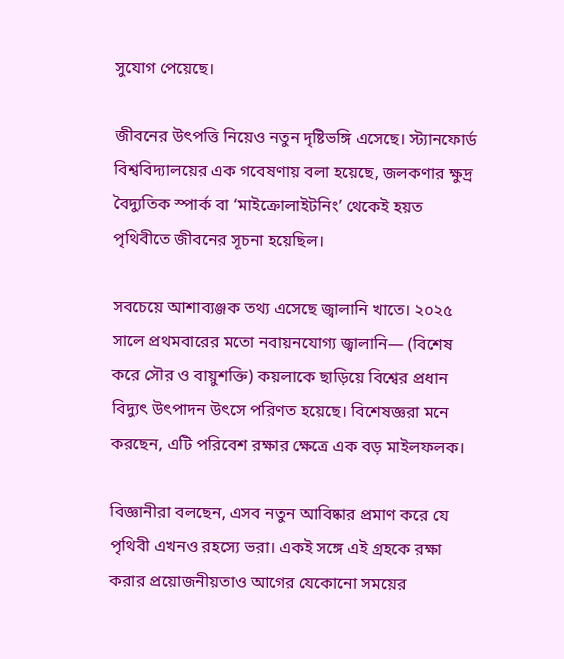সুযোগ পেয়েছে।

জীবনের উৎপত্তি নিয়েও নতুন দৃষ্টিভঙ্গি এসেছে। স্ট্যানফোর্ড বিশ্ববিদ্যালয়ের এক গবেষণায় বলা হয়েছে, জলকণার ক্ষুদ্র বৈদ্যুতিক স্পার্ক বা ‘মাইক্রোলাইটনিং’ থেকেই হয়ত পৃথিবীতে জীবনের সূচনা হয়েছিল।

সবচেয়ে আশাব্যঞ্জক তথ্য এসেছে জ্বালানি খাতে। ২০২৫ সালে প্রথমবারের মতো নবায়নযোগ্য জ্বালানি— (বিশেষ করে সৌর ও বায়ুশক্তি) কয়লাকে ছাড়িয়ে বিশ্বের প্রধান বিদ্যুৎ উৎপাদন উৎসে পরিণত হয়েছে। বিশেষজ্ঞরা মনে করছেন, এটি পরিবেশ রক্ষার ক্ষেত্রে এক বড় মাইলফলক।

বিজ্ঞানীরা বলছেন, এসব নতুন আবিষ্কার প্রমাণ করে যে পৃথিবী এখনও রহস্যে ভরা। একই সঙ্গে এই গ্রহকে রক্ষা করার প্রয়োজনীয়তাও আগের যেকোনো সময়ের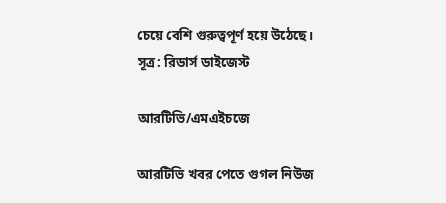চেয়ে বেশি গুরুত্বপূর্ণ হয়ে উঠেছে। সূত্র: রিডার্স ডাইজেস্ট

আরটিভি/এমএইচজে

আরটিভি খবর পেতে গুগল নিউজ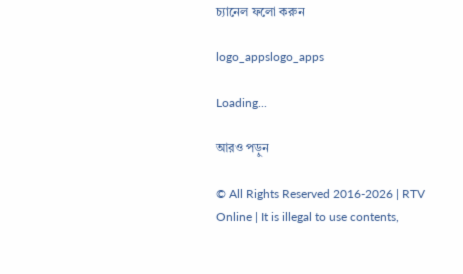চ্যানেল ফলো করুন

logo_appslogo_apps

Loading...

আরও পড়ুন

© All Rights Reserved 2016-2026 | RTV Online | It is illegal to use contents,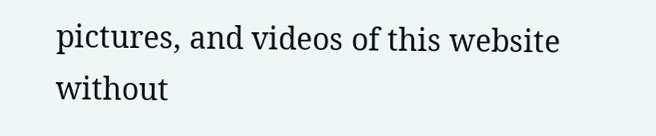pictures, and videos of this website without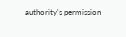authority's permission